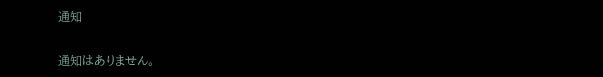通知

通知はありません。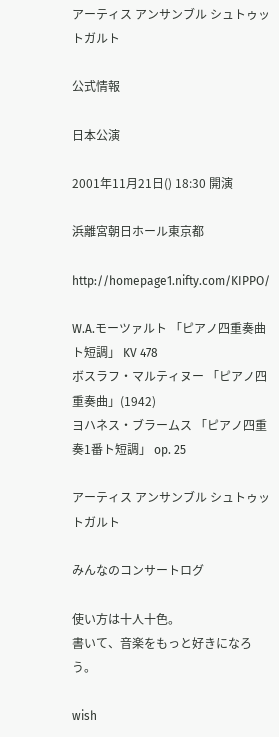アーティス アンサンブル シュトゥットガルト

公式情報

日本公演

2001年11月21日() 18:30 開演

浜離宮朝日ホール東京都

http://homepage1.nifty.com/KIPPO/

W.A.モーツァルト 「ピアノ四重奏曲 ト短調」 KV 478
ボスラフ・マルティヌー 「ピアノ四重奏曲」(1942)
ヨハネス・ブラームス 「ピアノ四重奏1番ト短調」 op. 25

アーティス アンサンブル シュトゥットガルト

みんなのコンサートログ

使い方は十人十色。
書いて、音楽をもっと好きになろう。

wish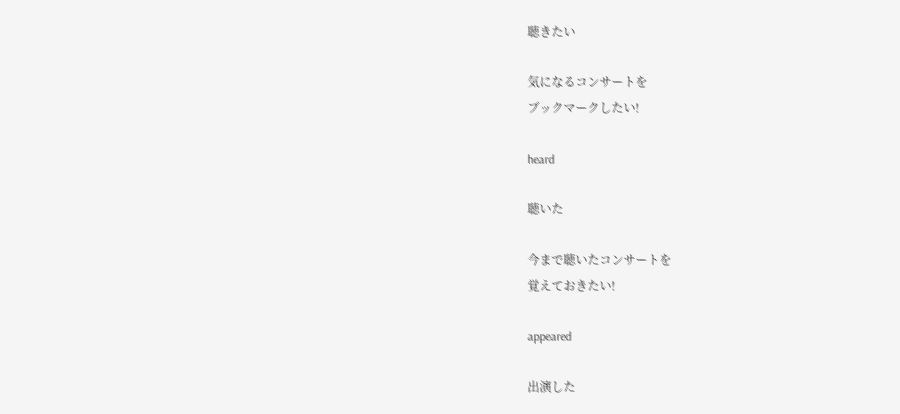聴きたい

気になるコンサートを
ブックマークしたい!

heard

聴いた

今まで聴いたコンサートを
覚えておきたい!

appeared

出演した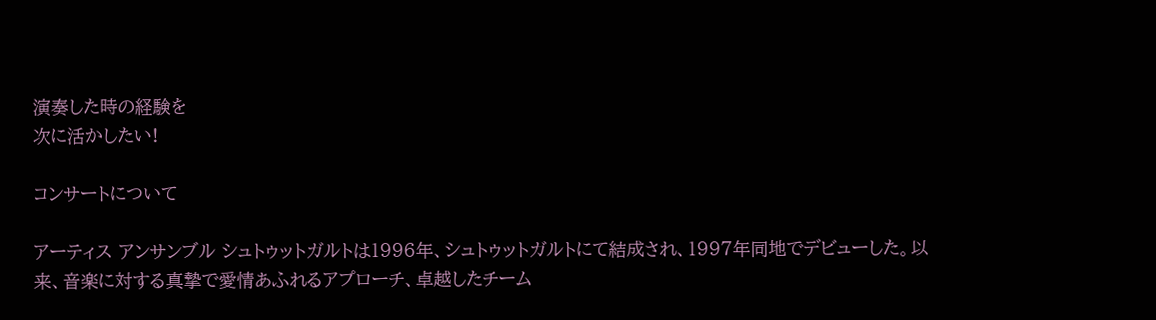演奏した時の経験を
次に活かしたい!

コンサートについて

アーティス アンサンブル シュトゥットガルトは1996年、シュトゥットガルトにて結成され、1997年同地でデビューした。以来、音楽に対する真摯で愛情あふれるアプローチ、卓越したチーム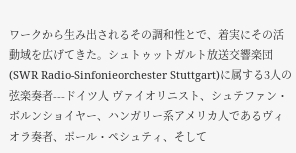ワークから生み出されるその調和性とで、着実にその活動域を広げてきた。シュトゥットガルト放送交響楽団(SWR Radio-Sinfonieorchester Stuttgart)に属する3人の弦楽奏者---ドイツ人 ヴァイオリニスト、シュテファン・ボルンショイヤー、ハンガリー系アメリカ人であるヴィオラ奏者、ポール・ペシュティ、そして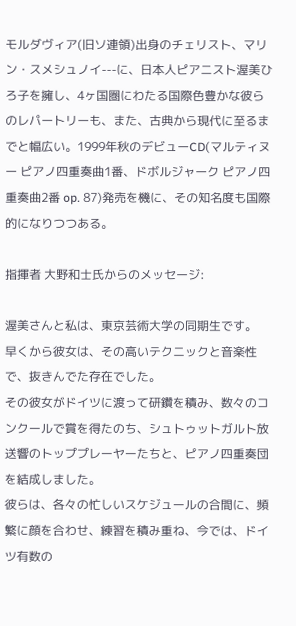モルダヴィア(旧ソ連領)出身のチェリスト、マリン・スメシュノイ---に、日本人ピアニスト渥美ひろ子を擁し、4ヶ国圏にわたる国際色豊かな彼らのレパートリーも、また、古典から現代に至るまでと幅広い。1999年秋のデビューCD(マルティヌー ピアノ四重奏曲1番、ドボルジャーク ピアノ四重奏曲2番 op. 87)発売を機に、その知名度も国際的になりつつある。

指揮者 大野和士氏からのメッセージ:

渥美さんと私は、東京芸術大学の同期生です。
早くから彼女は、その高いテクニックと音楽性で、抜きんでた存在でした。
その彼女がドイツに渡って研鑽を積み、数々のコンクールで賞を得たのち、シュトゥットガルト放送響のトッププレーヤーたちと、ピアノ四重奏団を結成しました。
彼らは、各々の忙しいスケジュールの合間に、頻繁に顔を合わせ、練習を積み重ね、今では、ドイツ有数の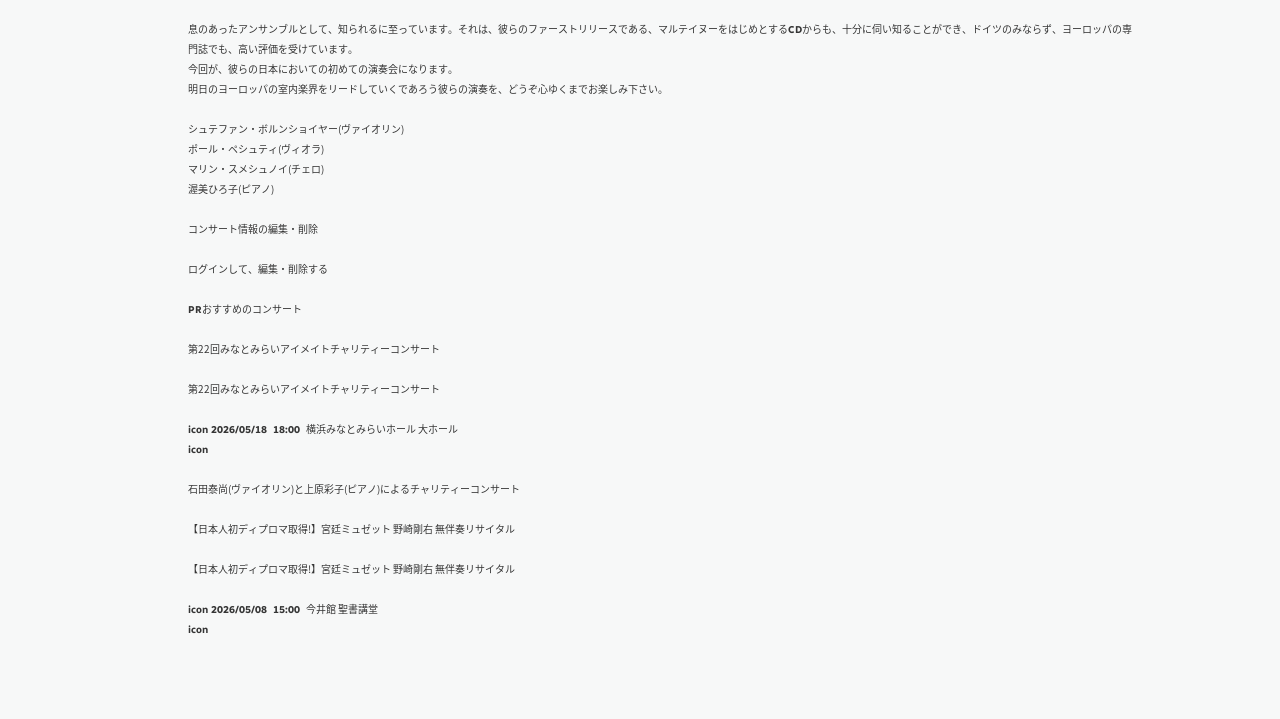息のあったアンサンブルとして、知られるに至っています。それは、彼らのファーストリリースである、マルテイヌーをはじめとするCDからも、十分に伺い知ることができ、ドイツのみならず、ヨーロッパの専門誌でも、高い評価を受けています。
今回が、彼らの日本においての初めての演奏会になります。
明日のヨーロッパの室内楽界をリードしていくであろう彼らの演奏を、どうぞ心ゆくまでお楽しみ下さい。

シュテファン・ボルンショイヤー(ヴァイオリン)
ポール・ペシュティ(ヴィオラ)
マリン・スメシュノイ(チェロ)
渥美ひろ子(ピアノ)

コンサート情報の編集・削除

ログインして、編集・削除する

PRおすすめのコンサート

第22回みなとみらいアイメイトチャリティーコンサート

第22回みなとみらいアイメイトチャリティーコンサート

icon 2026/05/18  18:00  横浜みなとみらいホール 大ホール
icon

石田泰尚(ヴァイオリン)と上原彩子(ピアノ)によるチャリティーコンサート

【日本人初ディプロマ取得!】宮廷ミュゼット 野崎剛右 無伴奏リサイタル

【日本人初ディプロマ取得!】宮廷ミュゼット 野崎剛右 無伴奏リサイタル

icon 2026/05/08  15:00  今井館 聖書講堂
icon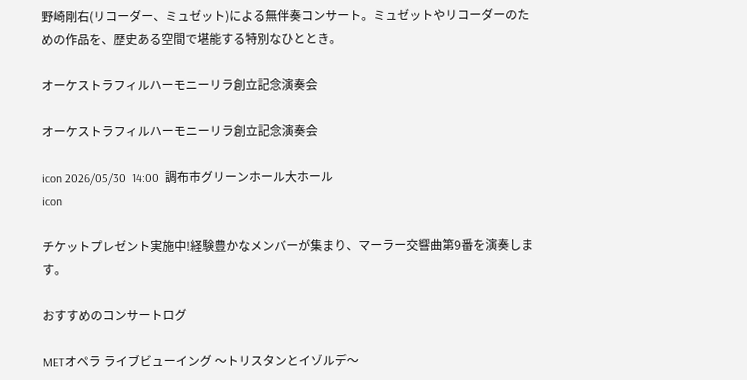野崎剛右(リコーダー、ミュゼット)による無伴奏コンサート。ミュゼットやリコーダーのための作品を、歴史ある空間で堪能する特別なひととき。

オーケストラフィルハーモニーリラ創立記念演奏会

オーケストラフィルハーモニーリラ創立記念演奏会

icon 2026/05/30  14:00  調布市グリーンホール大ホール
icon

チケットプレゼント実施中!経験豊かなメンバーが集まり、マーラー交響曲第9番を演奏します。

おすすめのコンサートログ

METオペラ ライブビューイング 〜トリスタンとイゾルデ〜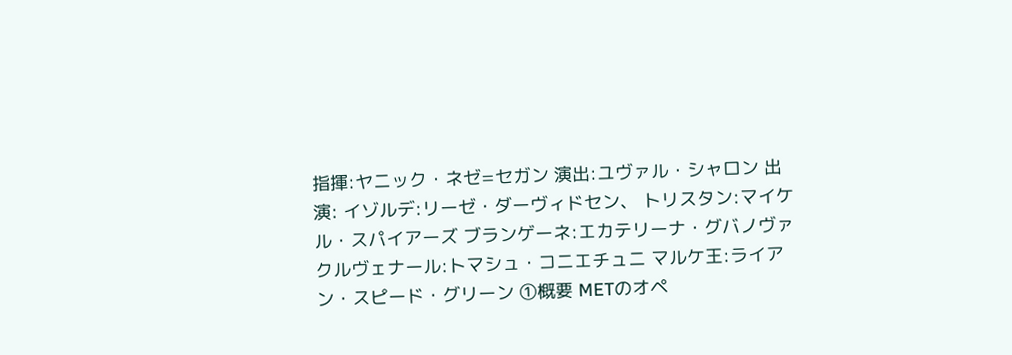指揮:ヤニック・ネゼ=セガン 演出:ユヴァル・シャロン 出演: イゾルデ:リーゼ・ダーヴィドセン、 トリスタン:マイケル・スパイアーズ ブランゲーネ:エカテリーナ・グバノヴァ クルヴェナール:トマシュ・コニエチュニ マルケ王:ライアン・スピード・グリーン ①概要 METのオペ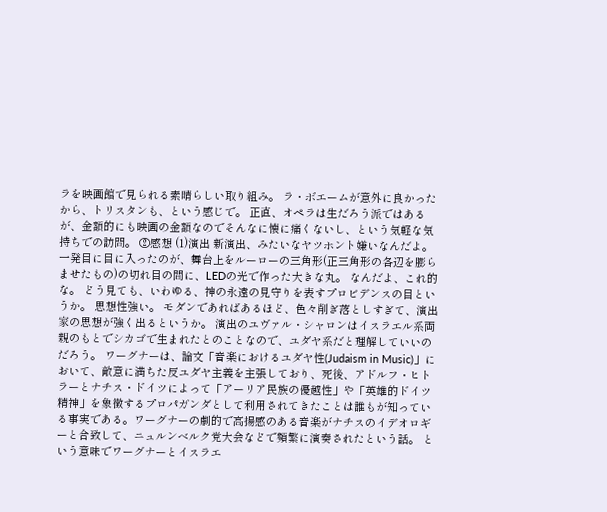ラを映画館で見られる素晴らしい取り組み。 ラ・ボエームが意外に良かったから、トリスタンも、という感じで。 正直、オペラは生だろう派ではあるが、金額的にも映画の金額なのでそんなに懐に痛くないし、という気軽な気持ちでの訪問。 ②感想 (1)演出 新演出、みたいなヤツホント嫌いなんだよ。 一発目に目に入ったのが、舞台上をルーローの三角形(正三角形の各辺を膨らませたもの)の切れ目の間に、LEDの光で作った大きな丸。 なんだよ、これ的な。 どう見ても、いわゆる、神の永遠の見守りを表すプロビデンスの目というか。 思想性強い。 モダンであればあるほど、色々削ぎ落としすぎて、演出家の思想が強く出るというか。 演出のユヴァル・シャロンはイスラエル系両親のもとでシカゴで生まれたとのことなので、ユダヤ系だと理解していいのだろう。 ワーグナーは、論文「音楽におけるユダヤ性(Judaism in Music)」において、敵意に満ちた反ユダヤ主義を主張しており、死後、アドルフ・ヒトラーとナチス・ドイツによって「アーリア民族の優越性」や「英雄的ドイツ精神」を象徴するプロパガンダとして利用されてきたことは誰もが知っている事実である。ワーグナーの劇的で高揚感のある音楽がナチスのイデオロギーと合致して、ニュルンベルク党大会などで頻繁に演奏されたという話。 という意味でワーグナーとイスラエ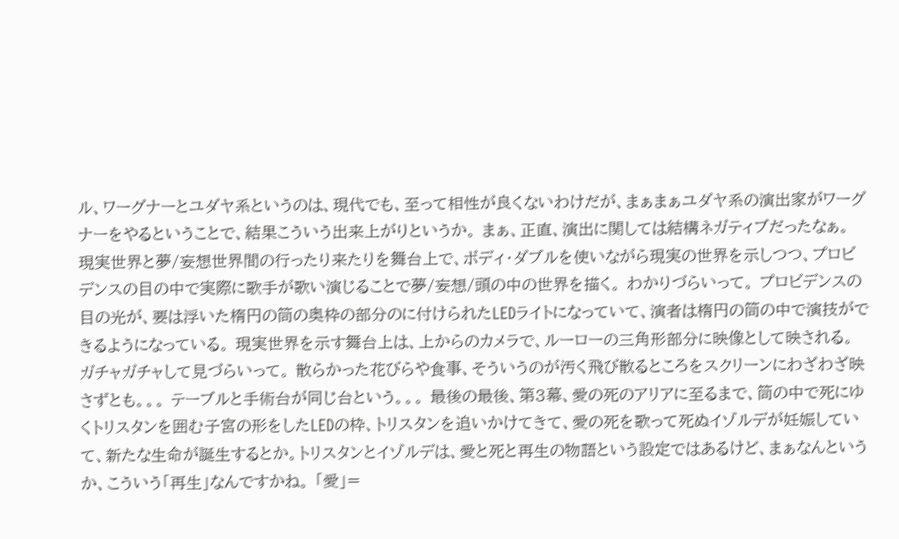ル、ワーグナーとユダヤ系というのは、現代でも、至って相性が良くないわけだが、まぁまぁユダヤ系の演出家がワーグナーをやるということで、結果こういう出来上がりというか。 まぁ、正直、演出に関しては結構ネガティブだったなぁ。 現実世界と夢/妄想世界間の行ったり来たりを舞台上で、ボディ・ダブルを使いながら現実の世界を示しつつ、プロビデンスの目の中で実際に歌手が歌い演じることで夢/妄想/頭の中の世界を描く。 わかりづらいって。 プロビデンスの目の光が、要は浮いた楕円の筒の奥枠の部分のに付けられたLEDライトになっていて、演者は楕円の筒の中で演技ができるようになっている。 現実世界を示す舞台上は、上からのカメラで、ルーローの三角形部分に映像として映される。 ガチャガチャして見づらいって。 散らかった花びらや食事、そういうのが汚く飛び散るところをスクリーンにわざわざ映さずとも。。。 テーブルと手術台が同じ台という。。。 最後の最後、第3幕、愛の死のアリアに至るまで、筒の中で死にゆくトリスタンを囲む子宮の形をしたLEDの枠、トリスタンを追いかけてきて、愛の死を歌って死ぬイゾルデが妊娠していて、新たな生命が誕生するとか。トリスタンとイゾルデは、愛と死と再生の物語という設定ではあるけど、まぁなんというか、こういう「再生」なんですかね。 「愛」=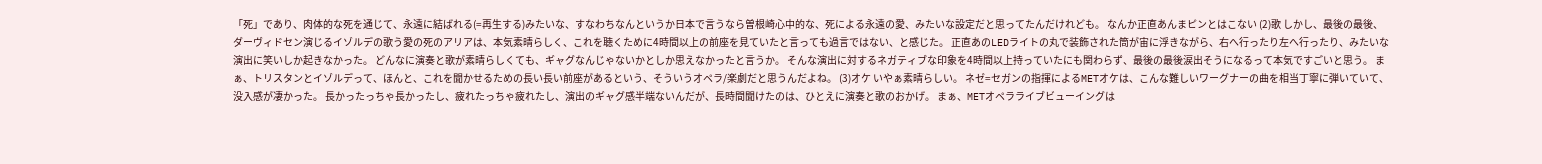「死」であり、肉体的な死を通じて、永遠に結ばれる(=再生する)みたいな、すなわちなんというか日本で言うなら曽根崎心中的な、死による永遠の愛、みたいな設定だと思ってたんだけれども。 なんか正直あんまピンとはこない (2)歌 しかし、最後の最後、ダーヴィドセン演じるイゾルデの歌う愛の死のアリアは、本気素晴らしく、これを聴くために4時間以上の前座を見ていたと言っても過言ではない、と感じた。 正直あのLEDライトの丸で装飾された筒が宙に浮きながら、右へ行ったり左へ行ったり、みたいな演出に笑いしか起きなかった。 どんなに演奏と歌が素晴らしくても、ギャグなんじゃないかとしか思えなかったと言うか。 そんな演出に対するネガティブな印象を4時間以上持っていたにも関わらず、最後の最後涙出そうになるって本気ですごいと思う。 まぁ、トリスタンとイゾルデって、ほんと、これを聞かせるための長い長い前座があるという、そういうオペラ/楽劇だと思うんだよね。 (3)オケ いやぁ素晴らしい。 ネゼ=セガンの指揮によるMETオケは、こんな難しいワーグナーの曲を相当丁寧に弾いていて、没入感が凄かった。 長かったっちゃ長かったし、疲れたっちゃ疲れたし、演出のギャグ感半端ないんだが、長時間聞けたのは、ひとえに演奏と歌のおかげ。 まぁ、METオペラライブビューイングは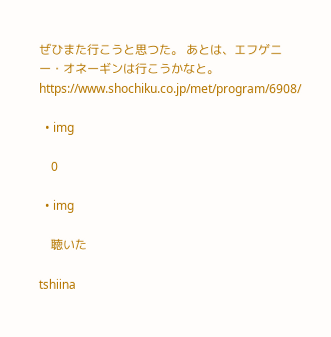ぜひまた行こうと思つた。 あとは、エフゲニー・オネーギンは行こうかなと。 https://www.shochiku.co.jp/met/program/6908/

  • img

    0

  • img

    聴いた

tshiina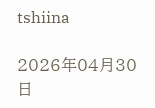tshiina

2026年04月30日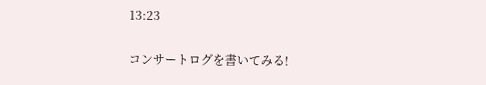13:23

コンサートログを書いてみる!